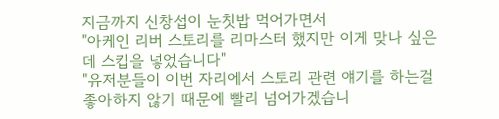지금까지 신창섭이 눈칫밥 먹어가면서
"아케인 리버 스토리를 리마스터 했지만 이게 맞나 싶은데 스킵을 넣었습니다"
"유저분들이 이번 자리에서 스토리 관련 얘기를 하는걸 좋아하지 않기 때문에 빨리 넘어가겠습니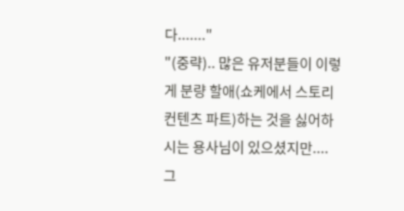다......."
"(중략).. 많은 유저분들이 이렇게 분량 할애(쇼케에서 스토리 컨텐츠 파트)하는 것을 싫어하시는 용사님이 있으셨지만....
그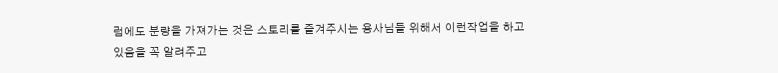럼에도 분량을 가져가는 것은 스토리를 즐겨주시는 용사님들 위해서 이런작업을 하고 있음을 꼭 알려주고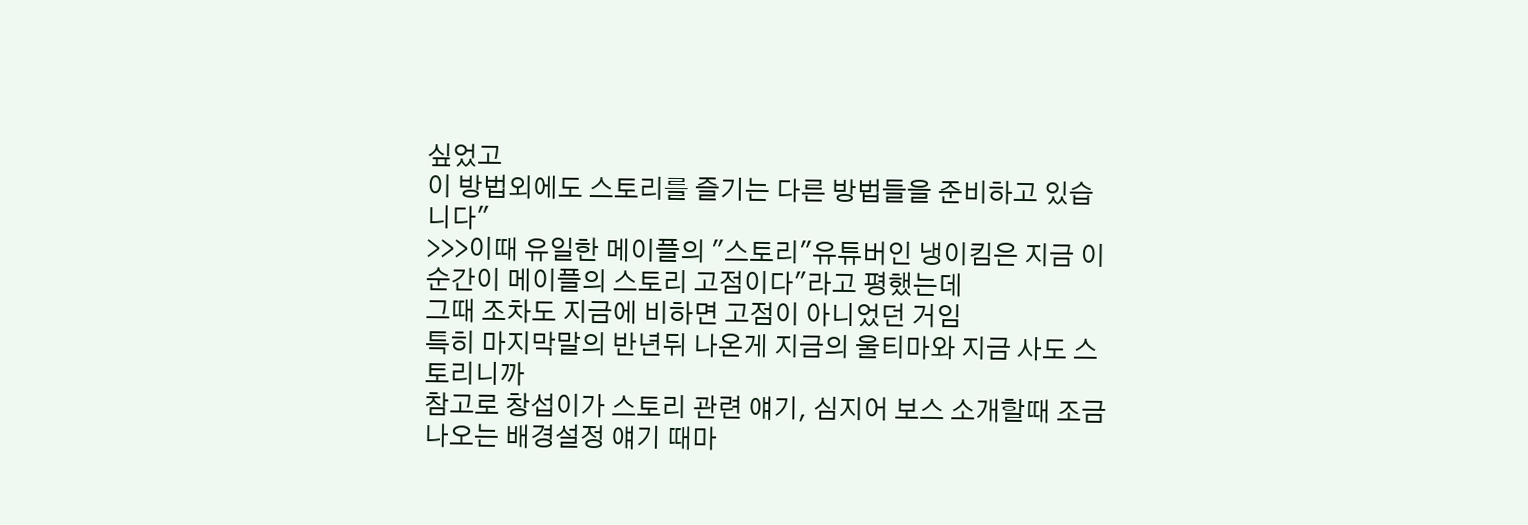싶었고
이 방법외에도 스토리를 즐기는 다른 방법들을 준비하고 있습니다"
>>>이때 유일한 메이플의 "스토리"유튜버인 냉이킴은 지금 이순간이 메이플의 스토리 고점이다"라고 평했는데
그때 조차도 지금에 비하면 고점이 아니었던 거임
특히 마지막말의 반년뒤 나온게 지금의 울티마와 지금 사도 스토리니까
참고로 창섭이가 스토리 관련 얘기, 심지어 보스 소개할때 조금 나오는 배경설정 얘기 때마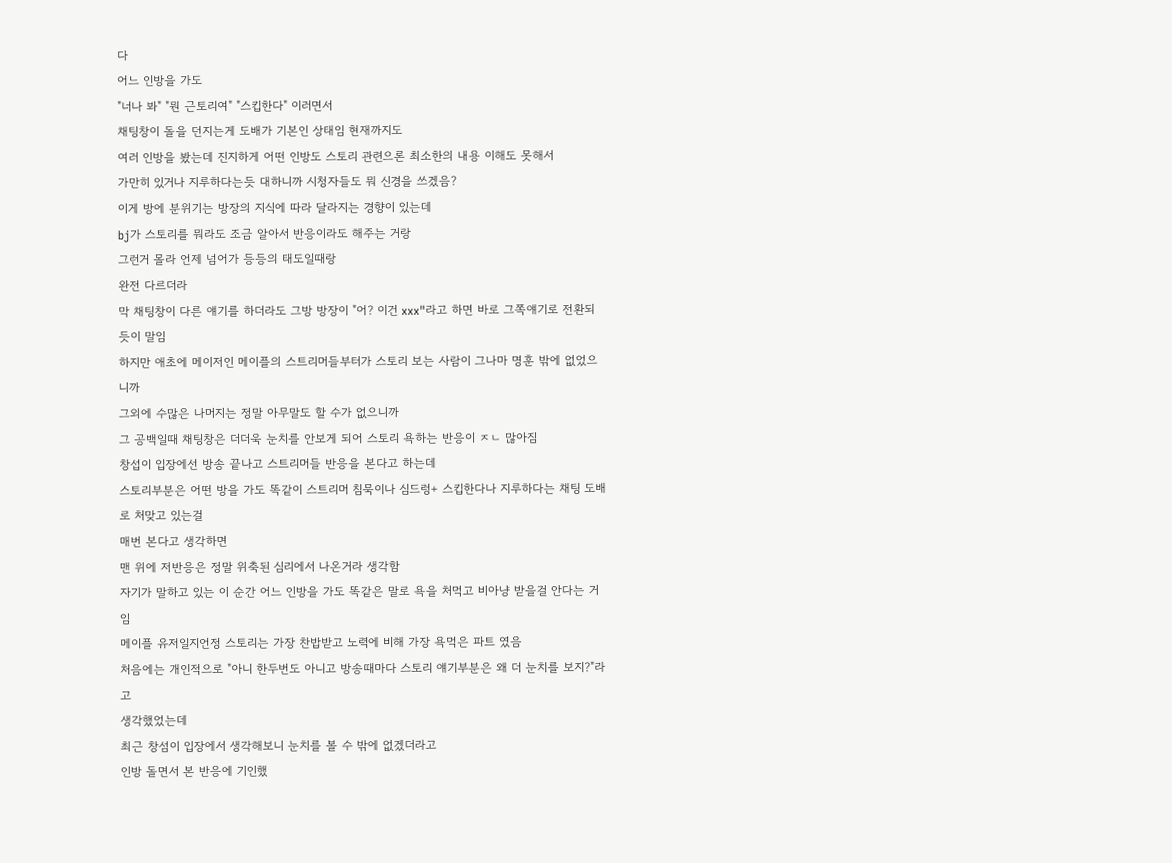다
어느 인방을 가도
"너나 봐" "뭔 근토리여" "스킵한다" 이러면서
채팅창이 돌을 던지는게 도배가 기본인 상태임 현재까지도
여러 인방을 봤는데 진지하게 어떤 인방도 스토리 관련으론 최소한의 내용 이해도 못해서
가만히 있거나 지루하다는듯 대하니까 시청자들도 뭐 신경을 쓰겠음?
이게 방에 분위기는 방장의 지식에 따라 달라지는 경향이 있는데
bj가 스토리를 뭐라도 조금 알아서 반응이라도 해주는 거랑
그런거 몰라 언제 넘어가 등등의 태도일때랑
완전 다르더라
막 채팅창이 다른 얘기를 하더라도 그방 방장이 "어? 이건 xxx"라고 하면 바로 그쪽얘기로 전환되듯이 말임
하지만 애초에 메이저인 메이플의 스트리머들부터가 스토리 보는 사람이 그나마 명훈 밖에 없었으니까
그외에 수많은 나머지는 정말 아무말도 할 수가 없으니까
그 공백일때 채팅창은 더더욱 눈치를 안보게 되어 스토리 욕하는 반응이 ㅈㄴ 많아짐
창섭이 입장에선 방송 끝나고 스트리머들 반응을 본다고 하는데
스토리부분은 어떤 방을 가도 똑같이 스트리머 침묵이나 심드렁+ 스킵한다나 지루하다는 채팅 도배로 처맞고 있는걸
매번 본다고 생각하면
맨 위에 저반응은 정말 위축된 심리에서 나온거라 생각함
자기가 말하고 있는 이 순간 어느 인방을 가도 똑같은 말로 욕을 처먹고 비아냥 받을걸 안다는 거임
메이플 유저일지언정 스토리는 가장 찬밥받고 노력에 비해 가장 욕먹은 파트 였음
처음에는 개인적으로 "아니 한두번도 아니고 방송때마다 스토리 얘기부분은 왜 더 눈치를 보지?"라고
생각했었는데
최근 창섬이 입장에서 생각해보니 눈치를 볼 수 밖에 없겠더라고
인방 돌면서 본 반응에 기인했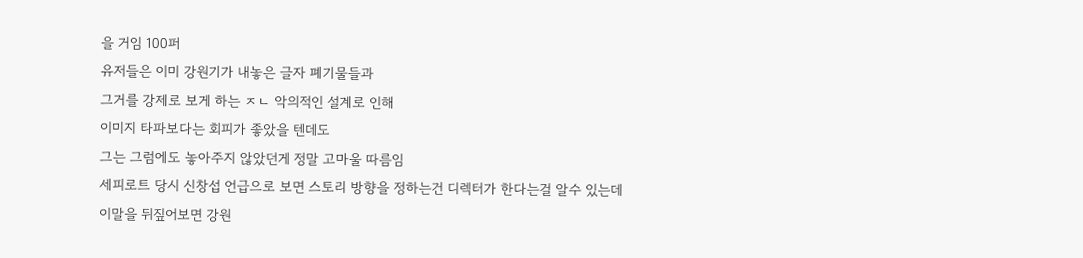을 거임 100퍼
유저들은 이미 강원기가 내놓은 글자 폐기물들과
그거를 강제로 보게 하는 ㅈㄴ 악의적인 설계로 인해
이미지 타파보다는 회피가 좋았을 텐데도
그는 그럼에도 놓아주지 않았던게 정말 고마울 따름임
세피로트 당시 신창섭 언급으로 보면 스토리 방향을 정하는건 디렉터가 한다는걸 알수 있는데
이말을 뒤짚어보면 강원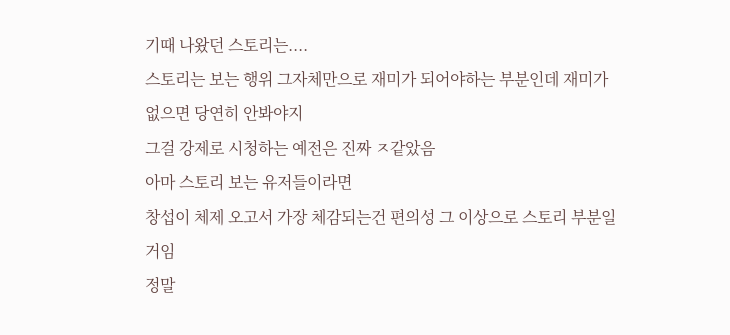기때 나왔던 스토리는....
스토리는 보는 행위 그자체만으로 재미가 되어야하는 부분인데 재미가 없으면 당연히 안봐야지
그걸 강제로 시청하는 예전은 진짜 ㅈ같았음
아마 스토리 보는 유저들이라면
창섭이 체제 오고서 가장 체감되는건 편의성 그 이상으로 스토리 부분일 거임
정말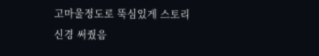고마울정도로 뚝심있게 스토리 신경 써줬음